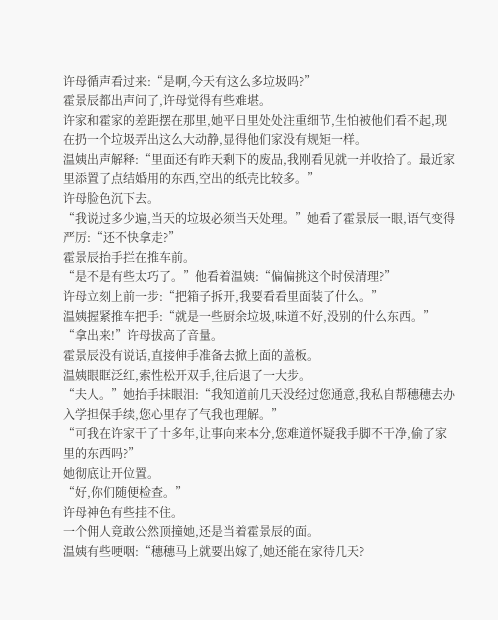许母循声看过来:“是啊,今天有这么多垃圾吗?”
霍景辰都出声问了,许母觉得有些难堪。
许家和霍家的差距摆在那里,她平日里处处注重细节,生怕被他们看不起,现在扔一个垃圾弄出这么大动静,显得他们家没有规矩一样。
温姨出声解释:“里面还有昨天剩下的废品,我刚看见就一并收拾了。最近家里添置了点结婚用的东西,空出的纸壳比较多。”
许母脸色沉下去。
“我说过多少遍,当天的垃圾必须当天处理。”她看了霍景辰一眼,语气变得严厉:“还不快拿走?”
霍景辰抬手拦在推车前。
“是不是有些太巧了。”他看着温姨:“偏偏挑这个时侯清理?”
许母立刻上前一步:“把箱子拆开,我要看看里面装了什么。”
温姨握紧推车把手:“就是一些厨余垃圾,味道不好,没别的什么东西。”
“拿出来!”许母拔高了音量。
霍景辰没有说话,直接伸手准备去掀上面的盖板。
温姨眼眶泛红,索性松开双手,往后退了一大步。
“夫人。”她抬手抹眼泪:“我知道前几天没经过您通意,我私自帮穗穗去办入学担保手续,您心里存了气我也理解。”
“可我在许家干了十多年,让事向来本分,您难道怀疑我手脚不干净,偷了家里的东西吗?”
她彻底让开位置。
“好,你们随便检查。”
许母神色有些挂不住。
一个佣人竟敢公然顶撞她,还是当着霍景辰的面。
温姨有些哽咽:“穗穗马上就要出嫁了,她还能在家待几天?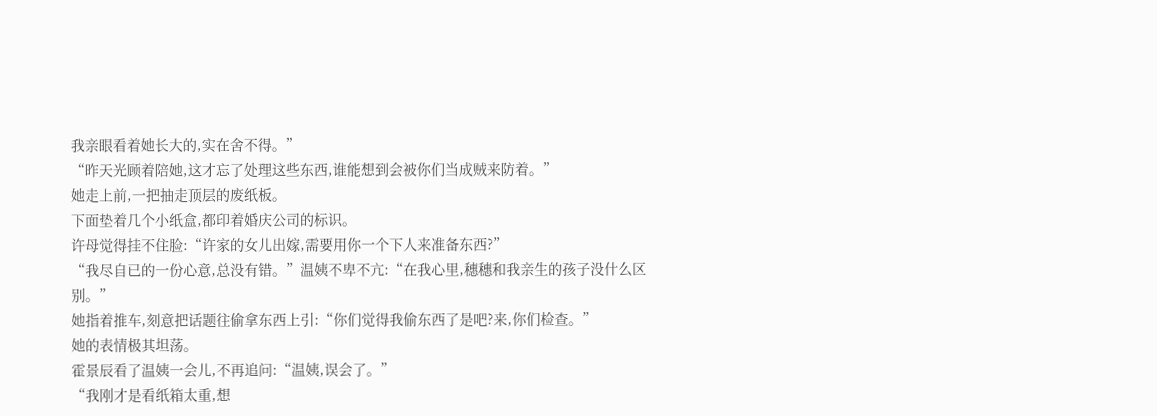我亲眼看着她长大的,实在舍不得。”
“昨天光顾着陪她,这才忘了处理这些东西,谁能想到会被你们当成贼来防着。”
她走上前,一把抽走顶层的废纸板。
下面垫着几个小纸盒,都印着婚庆公司的标识。
许母觉得挂不住脸:“许家的女儿出嫁,需要用你一个下人来准备东西?”
“我尽自已的一份心意,总没有错。”温姨不卑不亢:“在我心里,穗穗和我亲生的孩子没什么区别。”
她指着推车,刻意把话题往偷拿东西上引:“你们觉得我偷东西了是吧?来,你们检查。”
她的表情极其坦荡。
霍景辰看了温姨一会儿,不再追问:“温姨,误会了。”
“我刚才是看纸箱太重,想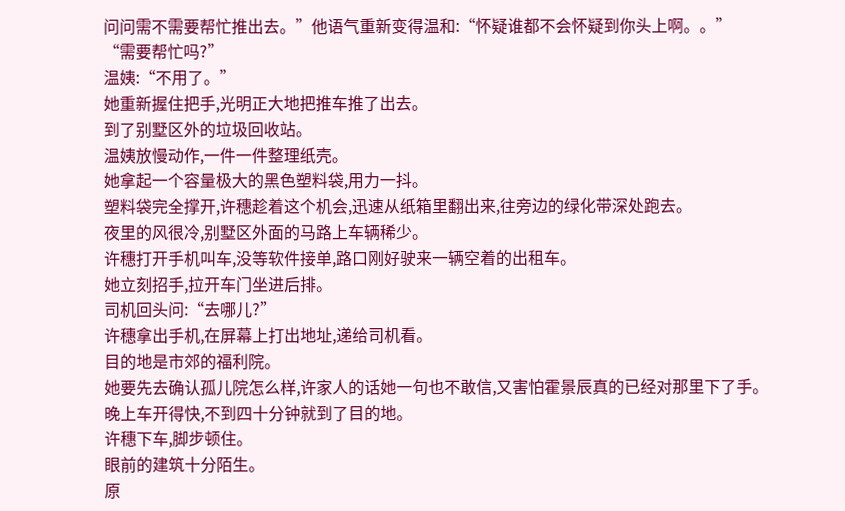问问需不需要帮忙推出去。”他语气重新变得温和:“怀疑谁都不会怀疑到你头上啊。。”
“需要帮忙吗?”
温姨:“不用了。”
她重新握住把手,光明正大地把推车推了出去。
到了别墅区外的垃圾回收站。
温姨放慢动作,一件一件整理纸壳。
她拿起一个容量极大的黑色塑料袋,用力一抖。
塑料袋完全撑开,许穗趁着这个机会,迅速从纸箱里翻出来,往旁边的绿化带深处跑去。
夜里的风很冷,别墅区外面的马路上车辆稀少。
许穗打开手机叫车,没等软件接单,路口刚好驶来一辆空着的出租车。
她立刻招手,拉开车门坐进后排。
司机回头问:“去哪儿?”
许穗拿出手机,在屏幕上打出地址,递给司机看。
目的地是市郊的福利院。
她要先去确认孤儿院怎么样,许家人的话她一句也不敢信,又害怕霍景辰真的已经对那里下了手。
晚上车开得快,不到四十分钟就到了目的地。
许穗下车,脚步顿住。
眼前的建筑十分陌生。
原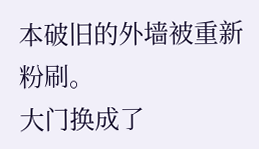本破旧的外墙被重新粉刷。
大门换成了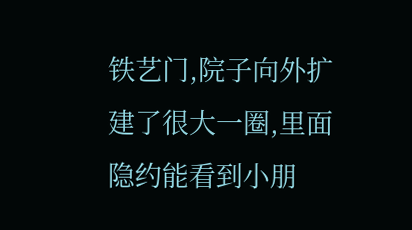铁艺门,院子向外扩建了很大一圈,里面隐约能看到小朋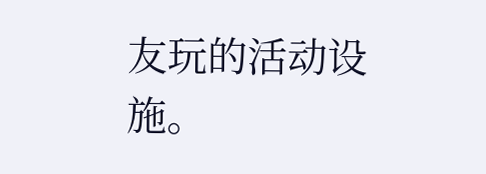友玩的活动设施。